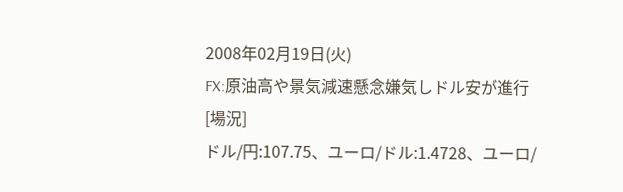2008年02月19日(火)
FX:原油高や景気減速懸念嫌気しドル安が進行
[場況]
ドル/円:107.75、ユーロ/ドル:1.4728、ユーロ/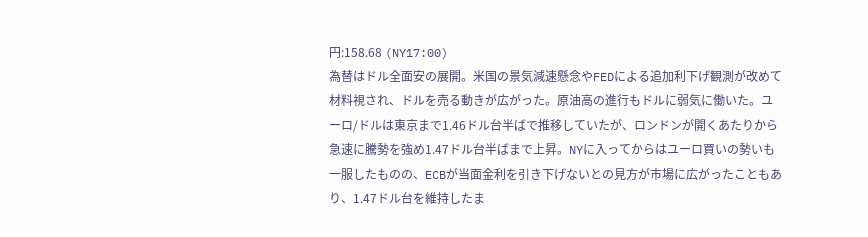円:158.68 (NY17:00)
為替はドル全面安の展開。米国の景気減速懸念やFEDによる追加利下げ観測が改めて材料視され、ドルを売る動きが広がった。原油高の進行もドルに弱気に働いた。ユーロ/ドルは東京まで1.46ドル台半ばで推移していたが、ロンドンが開くあたりから急速に騰勢を強め1.47ドル台半ばまで上昇。NYに入ってからはユーロ買いの勢いも一服したものの、ECBが当面金利を引き下げないとの見方が市場に広がったこともあり、1.47ドル台を維持したま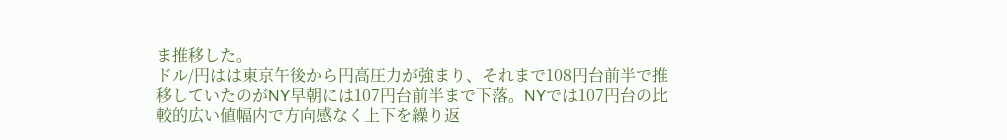ま推移した。
ドル/円はは東京午後から円高圧力が強まり、それまで108円台前半で推移していたのがNY早朝には107円台前半まで下落。NYでは107円台の比較的広い値幅内で方向感なく上下を繰り返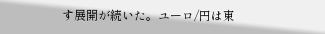す展開が続いた。ユーロ/円は東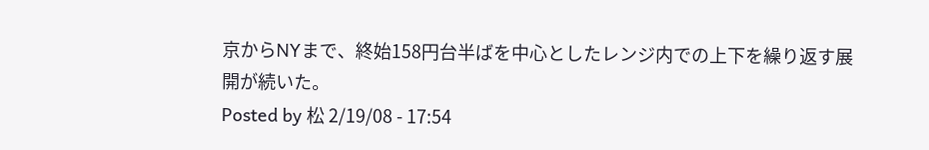京からNYまで、終始158円台半ばを中心としたレンジ内での上下を繰り返す展開が続いた。
Posted by 松 2/19/08 - 17:54